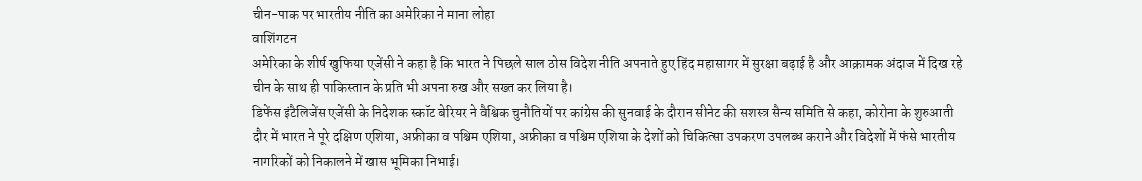चीन-पाक पर भारतीय नीति का अमेरिका ने माना लोहा
वाशिंगटन
अमेरिका के शीर्ष खुफिया एजेंसी ने कहा है कि भारत ने पिछले साल ठोस विदेश नीति अपनाते हुए हिंद महासागर में सुरक्षा बढ़ाई है और आक्रामक अंदाज में दिख रहे चीन के साथ ही पाकिस्तान के प्रति भी अपना रुख और सख्त कर लिया है।
डिफेंस इंटैलिजेंस एजेंसी के निदेशक स्कॉट बेरियर ने वैश्विक चुनौतियों पर कांग्रेस की सुनवाई के दौरान सीनेट की सशस्त्र सैन्य समिति से कहा, कोरोना के शुरुआती दौर में भारत ने पूरे दक्षिण एशिया, अफ्रीका व पश्चिम एशिया, अफ्रीका व पश्चिम एशिया के देशों को चिकित्सा उपकरण उपलब्ध कराने और विदेशों में फंसे भारतीय नागरिकों को निकालने में खास भूमिका निभाई।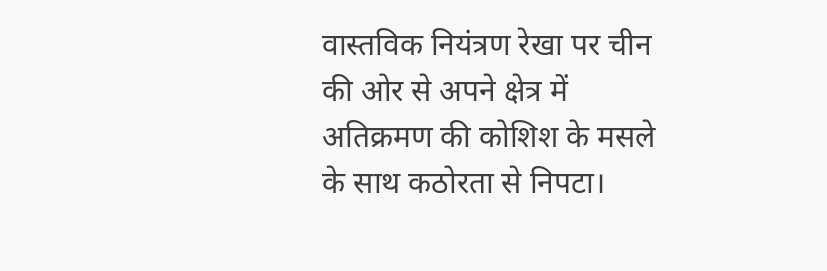वास्तविक नियंत्रण रेखा पर चीन की ओर से अपने क्षेत्र में अतिक्रमण की कोशिश के मसले के साथ कठोरता से निपटा।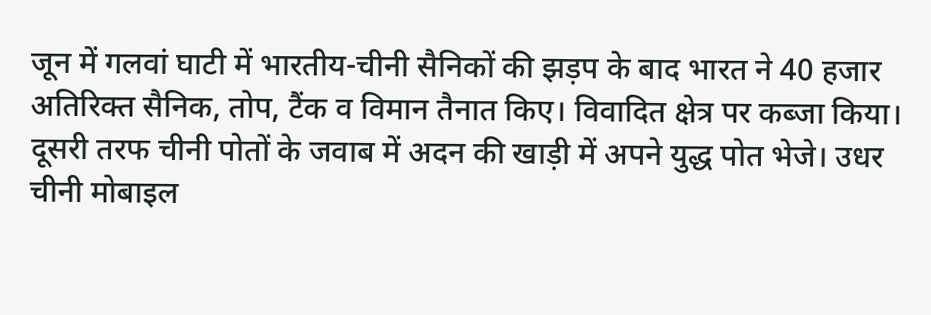जून में गलवां घाटी में भारतीय-चीनी सैनिकों की झड़प के बाद भारत ने 40 हजार अतिरिक्त सैनिक, तोप, टैंक व विमान तैनात किए। विवादित क्षेत्र पर कब्जा किया।
दूसरी तरफ चीनी पोतों के जवाब में अदन की खाड़ी में अपने युद्ध पोत भेजे। उधर चीनी मोबाइल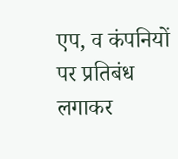एप, व कंपनियों पर प्रतिबंध लगाकर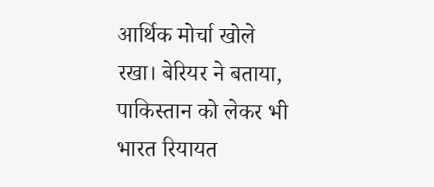आर्थिक मोर्चा खोले रखा। बेरियर ने बताया, पाकिस्तान को लेकर भी भारत रियायत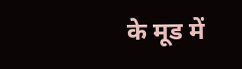के मूड में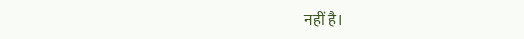नहीं है।